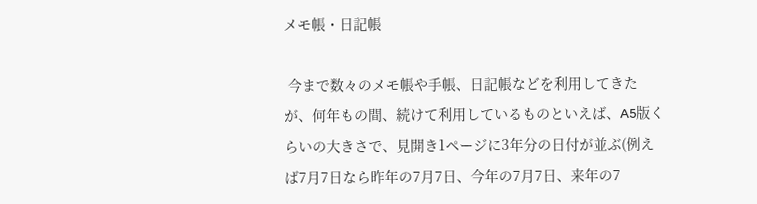メモ帳・日記帳

 今まで数々のメモ帳や手帳、日記帳などを利用してきたが、何年もの間、続けて利用しているものといえば、A5版くらいの大きさで、見開き1ページに3年分の日付が並ぶ(例えば7月7日なら昨年の7月7日、今年の7月7日、来年の7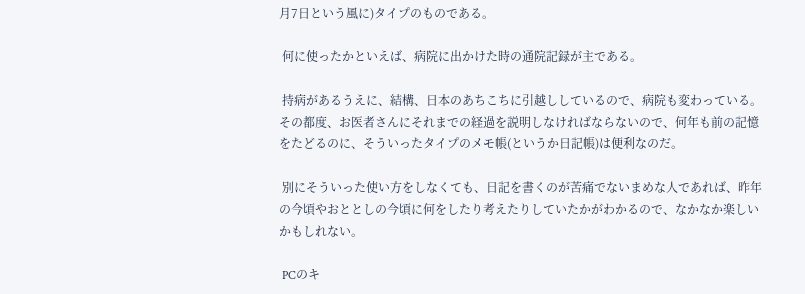月7日という風に)タイプのものである。

 何に使ったかといえば、病院に出かけた時の通院記録が主である。

 持病があるうえに、結構、日本のあちこちに引越ししているので、病院も変わっている。その都度、お医者さんにそれまでの経過を説明しなければならないので、何年も前の記憶をたどるのに、そういったタイプのメモ帳(というか日記帳)は便利なのだ。

 別にそういった使い方をしなくても、日記を書くのが苦痛でないまめな人であれば、昨年の今頃やおととしの今頃に何をしたり考えたりしていたかがわかるので、なかなか楽しいかもしれない。

 PCのキ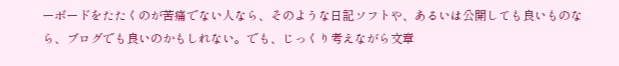ーボードをたたくのが苦痛でない人なら、そのような日記ソフトや、あるいは公開しても良いものなら、ブログでも良いのかもしれない。でも、じっくり考えながら文章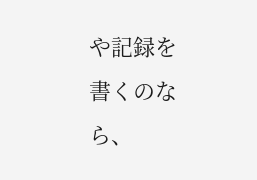や記録を書くのなら、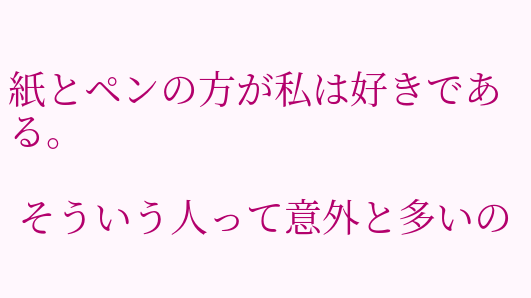紙とペンの方が私は好きである。

 そういう人って意外と多いの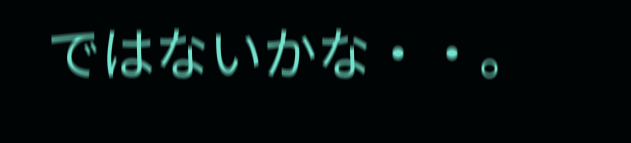ではないかな・・。